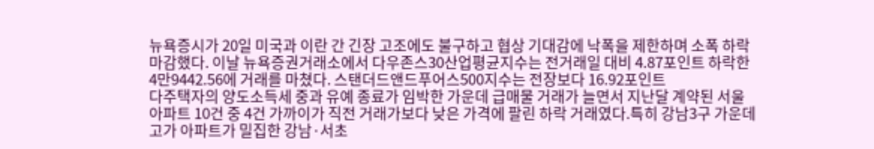뉴욕증시가 20일 미국과 이란 간 긴장 고조에도 불구하고 협상 기대감에 낙폭을 제한하며 소폭 하락 마감했다. 이날 뉴욕증권거래소에서 다우존스30산업평균지수는 전거래일 대비 4.87포인트 하락한 4만9442.56에 거래를 마쳤다. 스탠더드앤드푸어스500지수는 전장보다 16.92포인트
다주택자의 양도소득세 중과 유예 종료가 임박한 가운데 급매물 거래가 늘면서 지난달 계약된 서울 아파트 10건 중 4건 가까이가 직전 거래가보다 낮은 가격에 팔린 하락 거래였다.특히 강남3구 가운데 고가 아파트가 밀집한 강남·서초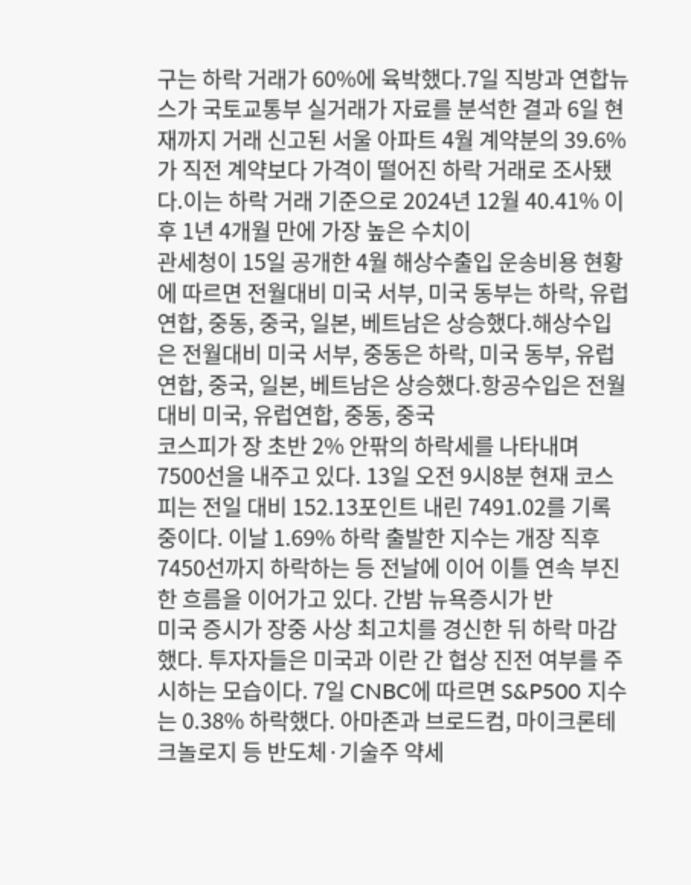구는 하락 거래가 60%에 육박했다.7일 직방과 연합뉴스가 국토교통부 실거래가 자료를 분석한 결과 6일 현재까지 거래 신고된 서울 아파트 4월 계약분의 39.6%가 직전 계약보다 가격이 떨어진 하락 거래로 조사됐다.이는 하락 거래 기준으로 2024년 12월 40.41% 이후 1년 4개월 만에 가장 높은 수치이
관세청이 15일 공개한 4월 해상수출입 운송비용 현황에 따르면 전월대비 미국 서부, 미국 동부는 하락, 유럽연합, 중동, 중국, 일본, 베트남은 상승했다.해상수입은 전월대비 미국 서부, 중동은 하락, 미국 동부, 유럽연합, 중국, 일본, 베트남은 상승했다.항공수입은 전월대비 미국, 유럽연합, 중동, 중국
코스피가 장 초반 2% 안팎의 하락세를 나타내며 7500선을 내주고 있다. 13일 오전 9시8분 현재 코스피는 전일 대비 152.13포인트 내린 7491.02를 기록 중이다. 이날 1.69% 하락 출발한 지수는 개장 직후 7450선까지 하락하는 등 전날에 이어 이틀 연속 부진한 흐름을 이어가고 있다. 간밤 뉴욕증시가 반
미국 증시가 장중 사상 최고치를 경신한 뒤 하락 마감했다. 투자자들은 미국과 이란 간 협상 진전 여부를 주시하는 모습이다. 7일 CNBC에 따르면 S&P500 지수는 0.38% 하락했다. 아마존과 브로드컴, 마이크론테크놀로지 등 반도체·기술주 약세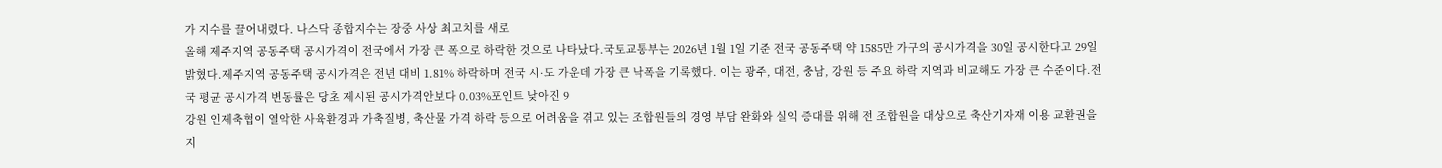가 지수를 끌어내렸다. 나스닥 종합지수는 장중 사상 최고치를 새로
올해 제주지역 공동주택 공시가격이 전국에서 가장 큰 폭으로 하락한 것으로 나타났다.국토교통부는 2026년 1월 1일 기준 전국 공동주택 약 1585만 가구의 공시가격을 30일 공시한다고 29일 밝혔다.제주지역 공동주택 공시가격은 전년 대비 1.81% 하락하며 전국 시·도 가운데 가장 큰 낙폭을 기록했다. 이는 광주, 대전, 충남, 강원 등 주요 하락 지역과 비교해도 가장 큰 수준이다.전국 평균 공시가격 변동률은 당초 제시된 공시가격안보다 0.03%포인트 낮아진 9
강원 인제축협이 열악한 사육환경과 가축질병, 축산물 가격 하락 등으로 어려움을 겪고 있는 조합원들의 경영 부담 완화와 실익 증대를 위해 전 조합원을 대상으로 축산기자재 이용 교환권을 지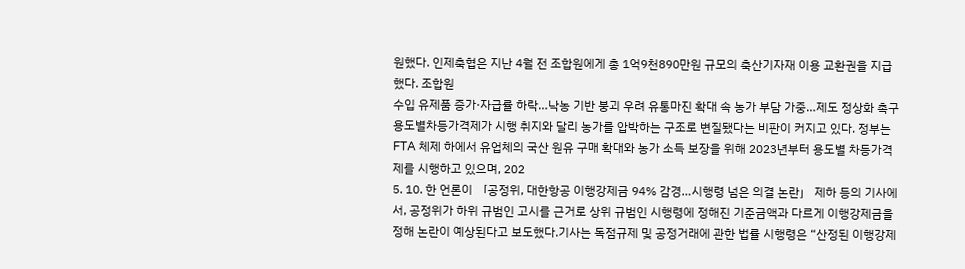원했다. 인제축협은 지난 4월 전 조합원에게 총 1억9천890만원 규모의 축산기자재 이용 교환권을 지급했다. 조합원
수입 유제품 증가·자급률 하락…낙농 기반 붕괴 우려 유통마진 확대 속 농가 부담 가중…제도 정상화 촉구 용도별차등가격제가 시행 취지와 달리 농가를 압박하는 구조로 변질됐다는 비판이 커지고 있다. 정부는 FTA 체제 하에서 유업체의 국산 원유 구매 확대와 농가 소득 보장을 위해 2023년부터 용도별 차등가격제를 시행하고 있으며, 202
5. 10. 한 언론이 「공정위, 대한항공 이행강제금 94% 감경…시행령 넘은 의결 논란」 제하 등의 기사에서, 공정위가 하위 규범인 고시를 근거로 상위 규범인 시행령에 정해진 기준금액과 다르게 이행강제금을 정해 논란이 예상된다고 보도했다.기사는 독점규제 및 공정거래에 관한 법률 시행령은 “산정된 이행강제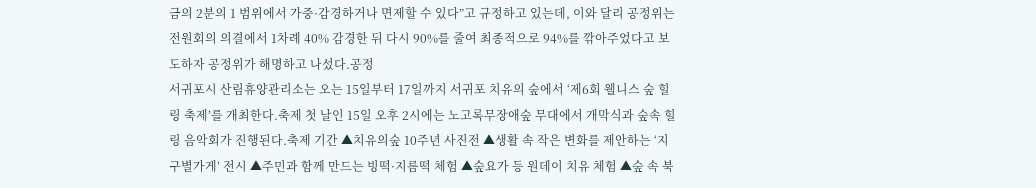금의 2분의 1 범위에서 가중·감경하거나 면제할 수 있다”고 규정하고 있는데, 이와 달리 공정위는 전원회의 의결에서 1차례 40% 감경한 뒤 다시 90%를 줄여 최종적으로 94%를 깎아주었다고 보도하자 공정위가 해명하고 나섰다.공정
서귀포시 산림휴양관리소는 오는 15일부터 17일까지 서귀포 치유의 숲에서 ‘제6회 웰니스 숲 힐링 축제’를 개최한다.축제 첫 날인 15일 오후 2시에는 노고록무장애숲 무대에서 개막식과 숲속 힐링 음악회가 진행된다.축제 기간 ▲치유의숲 10주년 사진전 ▲생활 속 작은 변화를 제안하는 ‘지구별가게’ 전시 ▲주민과 함께 만드는 빙떡·지름떡 체험 ▲숲요가 등 원데이 치유 체험 ▲숲 속 북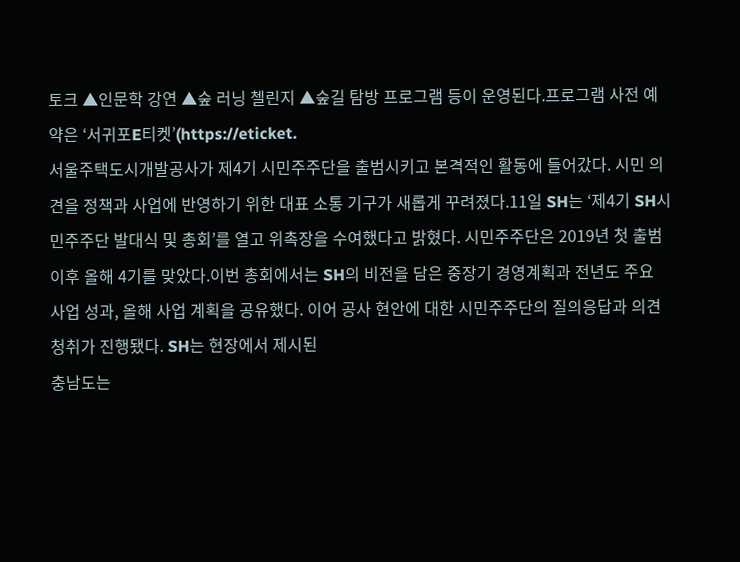토크 ▲인문학 강연 ▲숲 러닝 첼린지 ▲숲길 탐방 프로그램 등이 운영된다.프로그램 사전 예약은 ‘서귀포E티켓’(https://eticket.
서울주택도시개발공사가 제4기 시민주주단을 출범시키고 본격적인 활동에 들어갔다. 시민 의견을 정책과 사업에 반영하기 위한 대표 소통 기구가 새롭게 꾸려졌다.11일 SH는 ‘제4기 SH시민주주단 발대식 및 총회’를 열고 위촉장을 수여했다고 밝혔다. 시민주주단은 2019년 첫 출범 이후 올해 4기를 맞았다.이번 총회에서는 SH의 비전을 담은 중장기 경영계획과 전년도 주요 사업 성과, 올해 사업 계획을 공유했다. 이어 공사 현안에 대한 시민주주단의 질의응답과 의견 청취가 진행됐다. SH는 현장에서 제시된
충남도는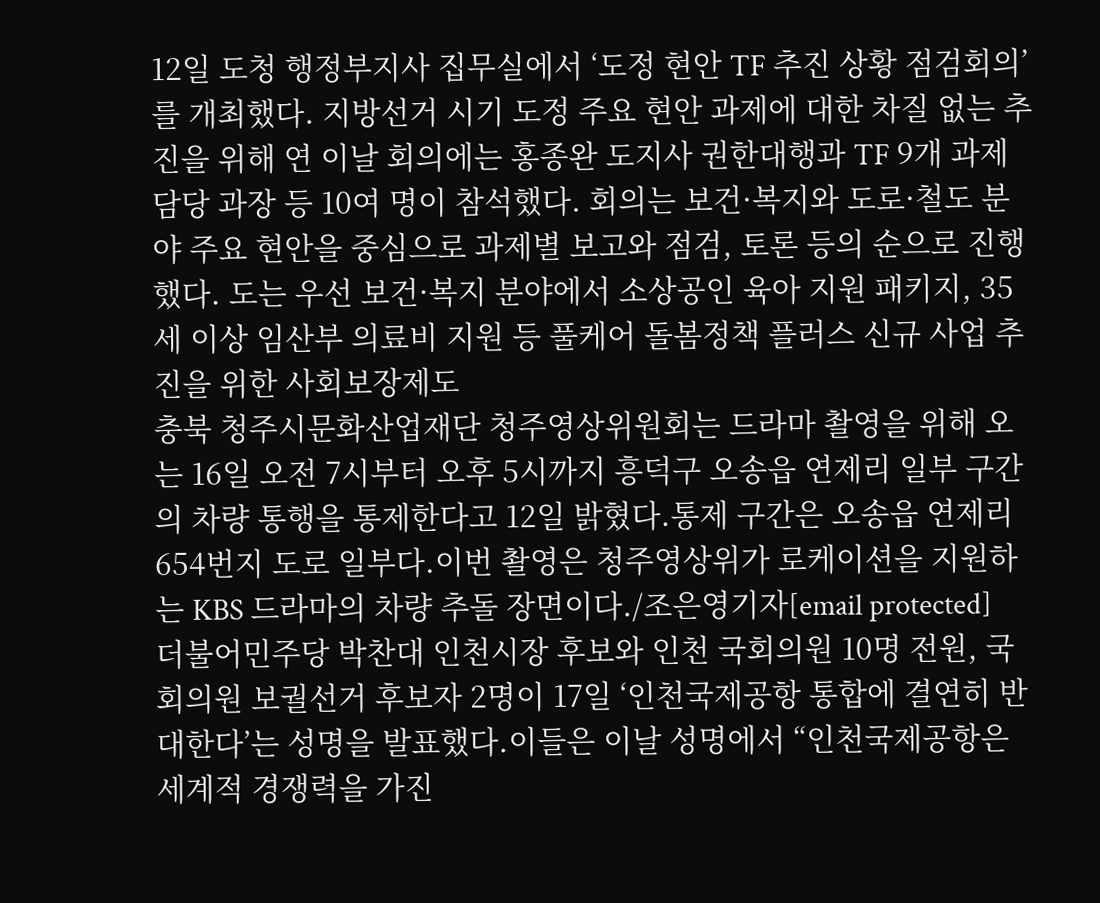12일 도청 행정부지사 집무실에서 ‘도정 현안 TF 추진 상황 점검회의’를 개최했다. 지방선거 시기 도정 주요 현안 과제에 대한 차질 없는 추진을 위해 연 이날 회의에는 홍종완 도지사 권한대행과 TF 9개 과제 담당 과장 등 10여 명이 참석했다. 회의는 보건·복지와 도로·철도 분야 주요 현안을 중심으로 과제별 보고와 점검, 토론 등의 순으로 진행했다. 도는 우선 보건·복지 분야에서 소상공인 육아 지원 패키지, 35세 이상 임산부 의료비 지원 등 풀케어 돌봄정책 플러스 신규 사업 추진을 위한 사회보장제도
충북 청주시문화산업재단 청주영상위원회는 드라마 촬영을 위해 오는 16일 오전 7시부터 오후 5시까지 흥덕구 오송읍 연제리 일부 구간의 차량 통행을 통제한다고 12일 밝혔다.통제 구간은 오송읍 연제리 654번지 도로 일부다.이번 촬영은 청주영상위가 로케이션을 지원하는 KBS 드라마의 차량 추돌 장면이다./조은영기자[email protected]
더불어민주당 박찬대 인천시장 후보와 인천 국회의원 10명 전원, 국회의원 보궐선거 후보자 2명이 17일 ‘인천국제공항 통합에 결연히 반대한다’는 성명을 발표했다.이들은 이날 성명에서 “인천국제공항은 세계적 경쟁력을 가진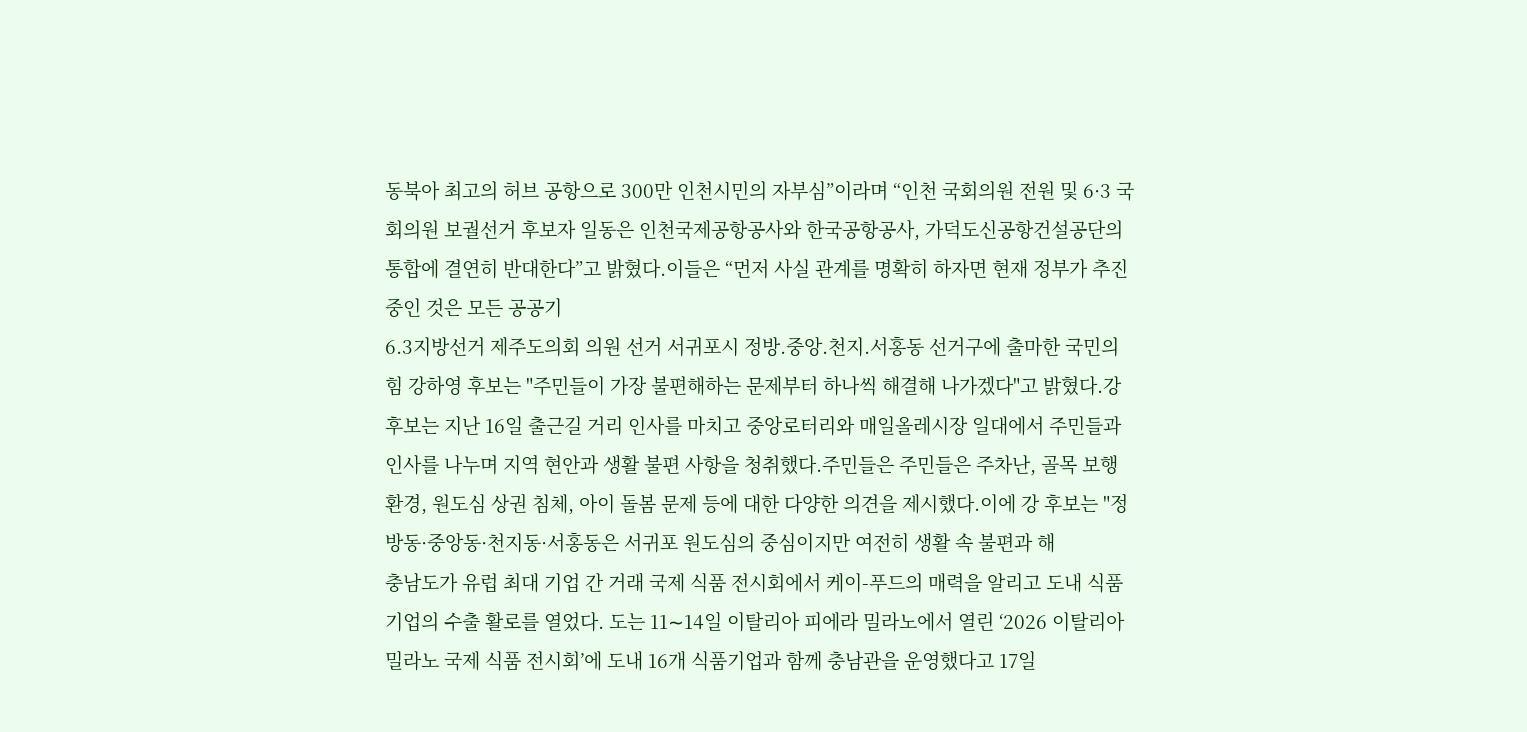동북아 최고의 허브 공항으로 300만 인천시민의 자부심”이라며 “인천 국회의원 전원 및 6·3 국회의원 보궐선거 후보자 일동은 인천국제공항공사와 한국공항공사, 가덕도신공항건설공단의 통합에 결연히 반대한다”고 밝혔다.이들은 “먼저 사실 관계를 명확히 하자면 현재 정부가 추진 중인 것은 모든 공공기
6.3지방선거 제주도의회 의원 선거 서귀포시 정방.중앙.천지.서홍동 선거구에 출마한 국민의힘 강하영 후보는 "주민들이 가장 불편해하는 문제부터 하나씩 해결해 나가겠다"고 밝혔다.강 후보는 지난 16일 출근길 거리 인사를 마치고 중앙로터리와 매일올레시장 일대에서 주민들과 인사를 나누며 지역 현안과 생활 불편 사항을 청취했다.주민들은 주민들은 주차난, 골목 보행환경, 원도심 상권 침체, 아이 돌봄 문제 등에 대한 다양한 의견을 제시했다.이에 강 후보는 "정방동·중앙동·천지동·서홍동은 서귀포 원도심의 중심이지만 여전히 생활 속 불편과 해
충남도가 유럽 최대 기업 간 거래 국제 식품 전시회에서 케이-푸드의 매력을 알리고 도내 식품기업의 수출 활로를 열었다. 도는 11∼14일 이탈리아 피에라 밀라노에서 열린 ‘2026 이탈리아 밀라노 국제 식품 전시회’에 도내 16개 식품기업과 함께 충남관을 운영했다고 17일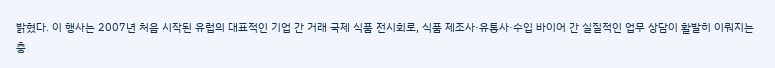밝혔다. 이 행사는 2007년 처음 시작된 유럽의 대표적인 기업 간 거래 국제 식품 전시회로, 식품 제조사·유통사·수입 바이어 간 실질적인 업무 상담이 활발히 이뤄지는
충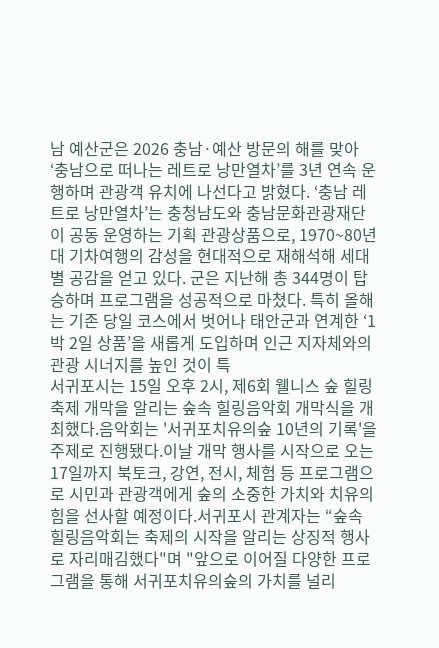남 예산군은 2026 충남·예산 방문의 해를 맞아 ‘충남으로 떠나는 레트로 낭만열차’를 3년 연속 운행하며 관광객 유치에 나선다고 밝혔다. ‘충남 레트로 낭만열차’는 충청남도와 충남문화관광재단이 공동 운영하는 기획 관광상품으로, 1970~80년대 기차여행의 감성을 현대적으로 재해석해 세대별 공감을 얻고 있다. 군은 지난해 총 344명이 탑승하며 프로그램을 성공적으로 마쳤다. 특히 올해는 기존 당일 코스에서 벗어나 태안군과 연계한 ‘1박 2일 상품’을 새롭게 도입하며 인근 지자체와의 관광 시너지를 높인 것이 특
서귀포시는 15일 오후 2시, 제6회 웰니스 숲 힐링 축제 개막을 알리는 숲속 힐링음악회 개막식을 개최했다.음악회는 '서귀포치유의숲 10년의 기록'을 주제로 진행됐다.이날 개막 행사를 시작으로 오는 17일까지 북토크, 강연, 전시, 체험 등 프로그램으로 시민과 관광객에게 숲의 소중한 가치와 치유의 힘을 선사할 예정이다.서귀포시 관계자는 “숲속 힐링음악회는 축제의 시작을 알리는 상징적 행사로 자리매김했다"며 "앞으로 이어질 다양한 프로그램을 통해 서귀포치유의숲의 가치를 널리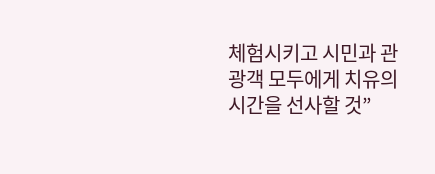체험시키고 시민과 관광객 모두에게 치유의 시간을 선사할 것”